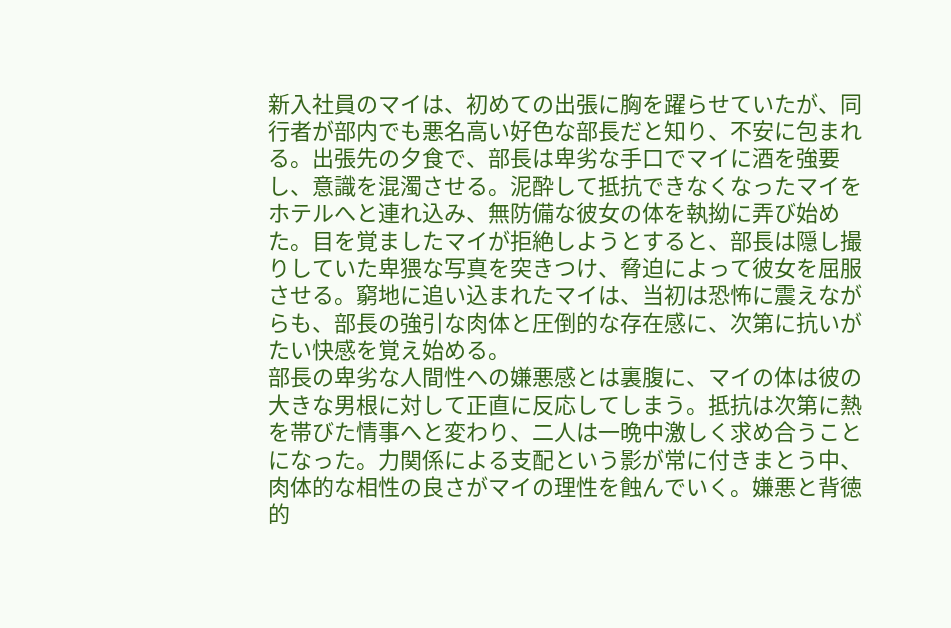新入社員のマイは、初めての出張に胸を躍らせていたが、同行者が部内でも悪名高い好色な部長だと知り、不安に包まれる。出張先の夕食で、部長は卑劣な手口でマイに酒を強要し、意識を混濁させる。泥酔して抵抗できなくなったマイをホテルへと連れ込み、無防備な彼女の体を執拗に弄び始めた。目を覚ましたマイが拒絶しようとすると、部長は隠し撮りしていた卑猥な写真を突きつけ、脅迫によって彼女を屈服させる。窮地に追い込まれたマイは、当初は恐怖に震えながらも、部長の強引な肉体と圧倒的な存在感に、次第に抗いがたい快感を覚え始める。
部長の卑劣な人間性への嫌悪感とは裏腹に、マイの体は彼の大きな男根に対して正直に反応してしまう。抵抗は次第に熱を帯びた情事へと変わり、二人は一晩中激しく求め合うことになった。力関係による支配という影が常に付きまとう中、肉体的な相性の良さがマイの理性を蝕んでいく。嫌悪と背徳的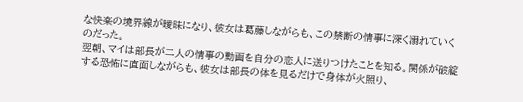な快楽の境界線が曖昧になり、彼女は葛藤しながらも、この禁断の情事に深く溺れていくのだった。
翌朝、マイは部長が二人の情事の動画を自分の恋人に送りつけたことを知る。関係が破綻する恐怖に直面しながらも、彼女は部長の体を見るだけで身体が火照り、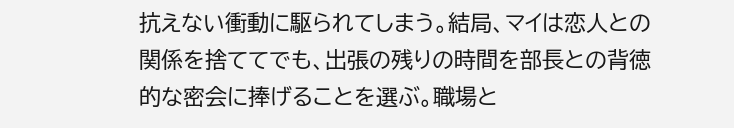抗えない衝動に駆られてしまう。結局、マイは恋人との関係を捨ててでも、出張の残りの時間を部長との背徳的な密会に捧げることを選ぶ。職場と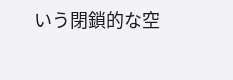いう閉鎖的な空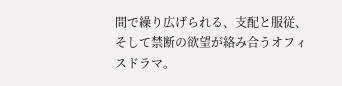間で繰り広げられる、支配と服従、そして禁断の欲望が絡み合うオフィスドラマ。